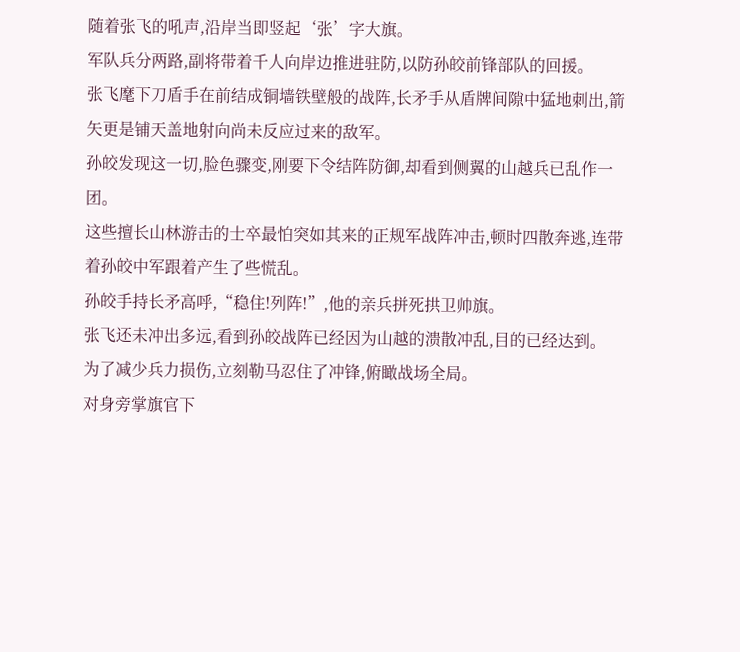随着张飞的吼声,沿岸当即竖起‘张’字大旗。
军队兵分两路,副将带着千人向岸边推进驻防,以防孙皎前锋部队的回援。
张飞麾下刀盾手在前结成铜墙铁壁般的战阵,长矛手从盾牌间隙中猛地刺出,箭矢更是铺天盖地射向尚未反应过来的敌军。
孙皎发现这一切,脸色骤变,刚要下令结阵防御,却看到侧翼的山越兵已乱作一团。
这些擅长山林游击的士卒最怕突如其来的正规军战阵冲击,顿时四散奔逃,连带着孙皎中军跟着产生了些慌乱。
孙皎手持长矛高呼,“稳住!列阵!”,他的亲兵拼死拱卫帅旗。
张飞还未冲出多远,看到孙皎战阵已经因为山越的溃散冲乱,目的已经达到。
为了减少兵力损伤,立刻勒马忍住了冲锋,俯瞰战场全局。
对身旁掌旗官下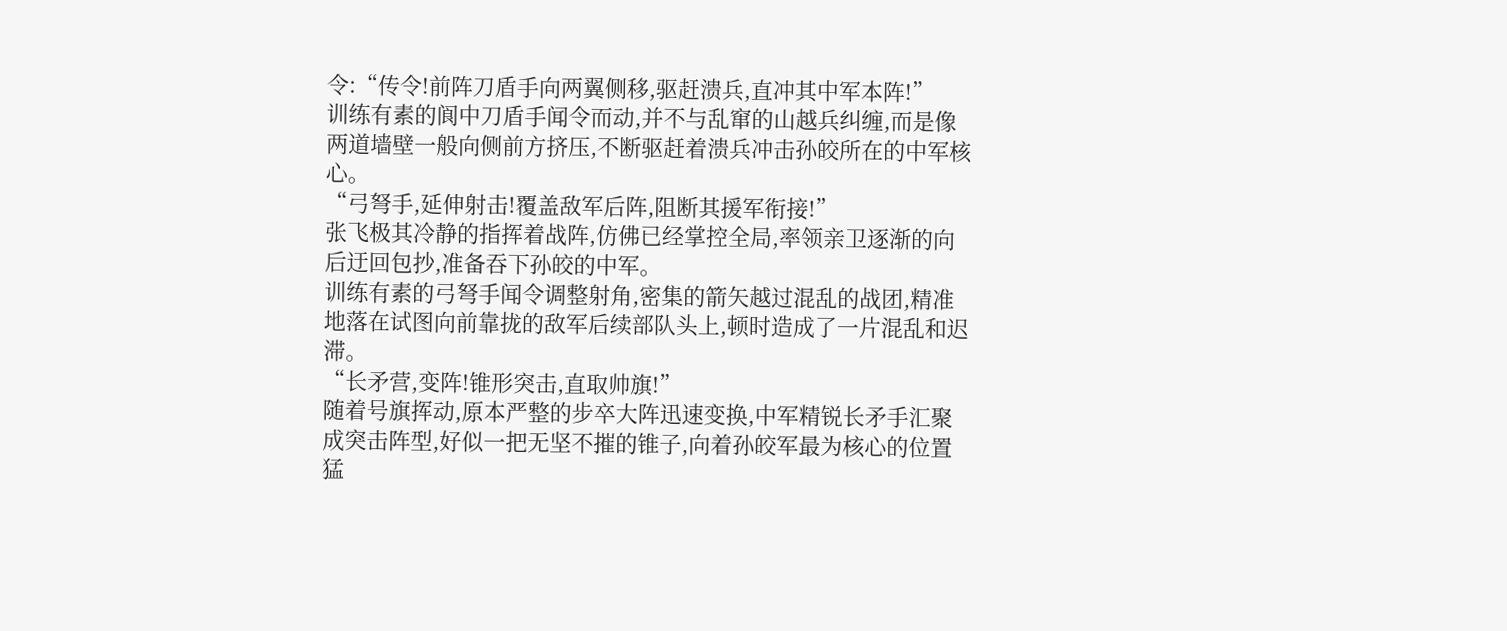令:“传令!前阵刀盾手向两翼侧移,驱赶溃兵,直冲其中军本阵!”
训练有素的阆中刀盾手闻令而动,并不与乱窜的山越兵纠缠,而是像两道墙壁一般向侧前方挤压,不断驱赶着溃兵冲击孙皎所在的中军核心。
“弓弩手,延伸射击!覆盖敌军后阵,阻断其援军衔接!”
张飞极其冷静的指挥着战阵,仿佛已经掌控全局,率领亲卫逐渐的向后迂回包抄,准备吞下孙皎的中军。
训练有素的弓弩手闻令调整射角,密集的箭矢越过混乱的战团,精准地落在试图向前靠拢的敌军后续部队头上,顿时造成了一片混乱和迟滞。
“长矛营,变阵!锥形突击,直取帅旗!”
随着号旗挥动,原本严整的步卒大阵迅速变换,中军精锐长矛手汇聚成突击阵型,好似一把无坚不摧的锥子,向着孙皎军最为核心的位置猛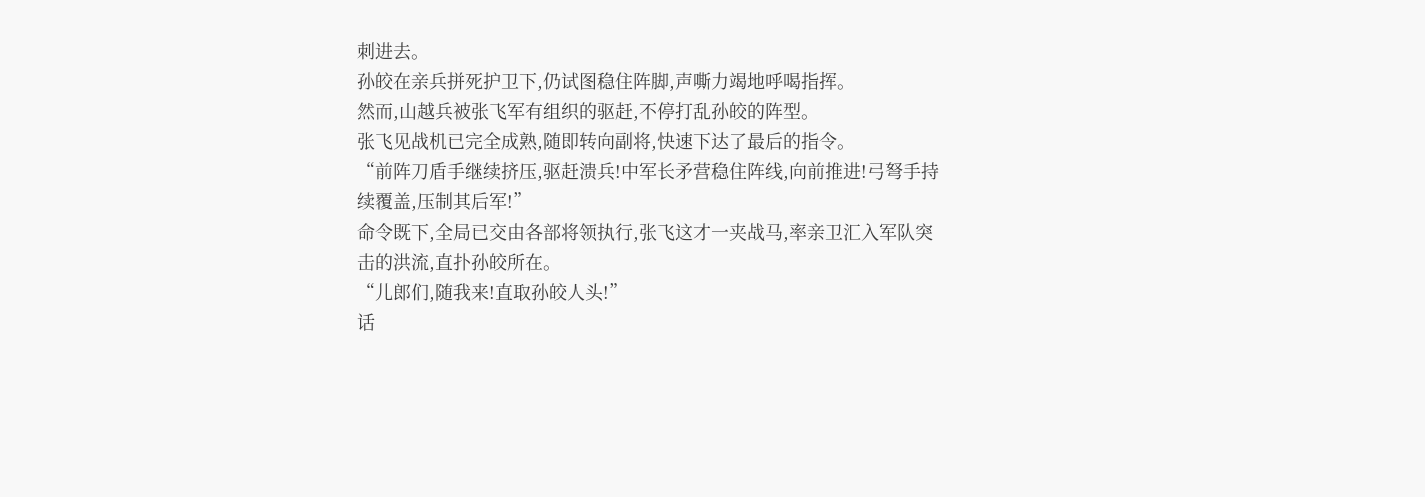刺进去。
孙皎在亲兵拼死护卫下,仍试图稳住阵脚,声嘶力竭地呼喝指挥。
然而,山越兵被张飞军有组织的驱赶,不停打乱孙皎的阵型。
张飞见战机已完全成熟,随即转向副将,快速下达了最后的指令。
“前阵刀盾手继续挤压,驱赶溃兵!中军长矛营稳住阵线,向前推进!弓弩手持续覆盖,压制其后军!”
命令既下,全局已交由各部将领执行,张飞这才一夹战马,率亲卫汇入军队突击的洪流,直扑孙皎所在。
“儿郎们,随我来!直取孙皎人头!”
话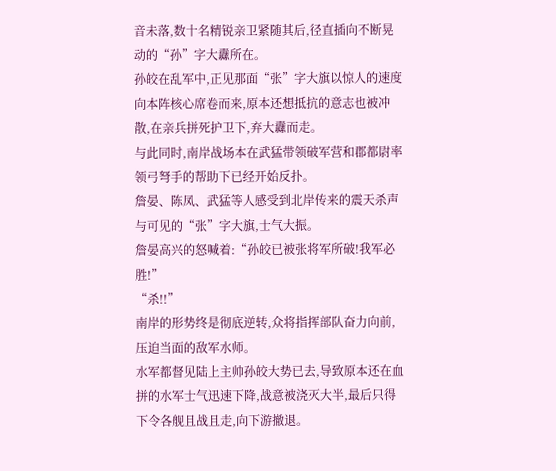音未落,数十名精锐亲卫紧随其后,径直插向不断晃动的“孙”字大纛所在。
孙皎在乱军中,正见那面“张”字大旗以惊人的速度向本阵核心席卷而来,原本还想抵抗的意志也被冲散,在亲兵拼死护卫下,弃大纛而走。
与此同时,南岸战场本在武猛带领破军营和郡都尉率领弓弩手的帮助下已经开始反扑。
詹晏、陈凤、武猛等人感受到北岸传来的震天杀声与可见的“张”字大旗,士气大振。
詹晏高兴的怒喊着:“孙皎已被张将军所破!我军必胜!”
“杀!!”
南岸的形势终是彻底逆转,众将指挥部队奋力向前,压迫当面的敌军水师。
水军都督见陆上主帅孙皎大势已去,导致原本还在血拼的水军士气迅速下降,战意被浇灭大半,最后只得下令各舰且战且走,向下游撤退。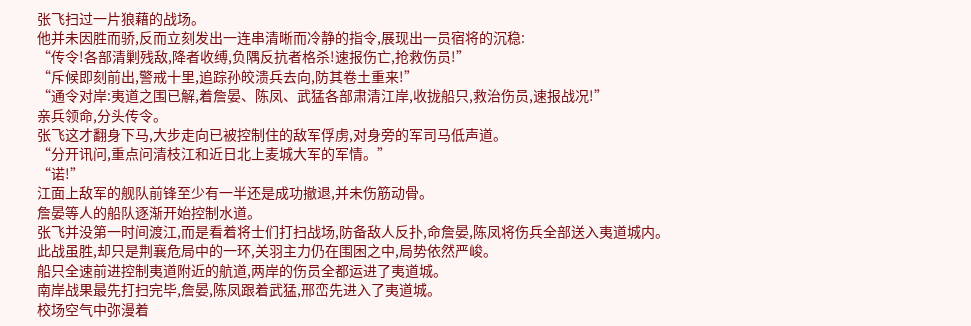张飞扫过一片狼藉的战场。
他并未因胜而骄,反而立刻发出一连串清晰而冷静的指令,展现出一员宿将的沉稳:
“传令!各部清剿残敌,降者收缚,负隅反抗者格杀!速报伤亡,抢救伤员!”
“斥候即刻前出,警戒十里,追踪孙皎溃兵去向,防其卷土重来!”
“通令对岸:夷道之围已解,着詹晏、陈凤、武猛各部肃清江岸,收拢船只,救治伤员,速报战况!”
亲兵领命,分头传令。
张飞这才翻身下马,大步走向已被控制住的敌军俘虏,对身旁的军司马低声道。
“分开讯问,重点问清枝江和近日北上麦城大军的军情。”
“诺!”
江面上敌军的舰队前锋至少有一半还是成功撤退,并未伤筋动骨。
詹晏等人的船队逐渐开始控制水道。
张飞并没第一时间渡江,而是看着将士们打扫战场,防备敌人反扑,命詹晏,陈凤将伤兵全部送入夷道城内。
此战虽胜,却只是荆襄危局中的一环,关羽主力仍在围困之中,局势依然严峻。
船只全速前进控制夷道附近的航道,两岸的伤员全都运进了夷道城。
南岸战果最先打扫完毕,詹晏,陈凤跟着武猛,邢峦先进入了夷道城。
校场空气中弥漫着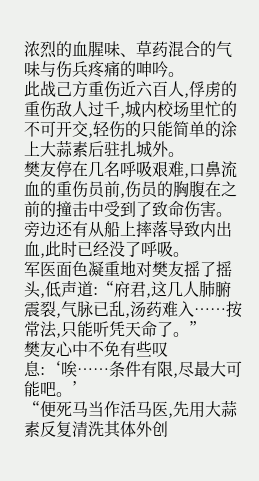浓烈的血腥味、草药混合的气味与伤兵疼痛的呻吟。
此战己方重伤近六百人,俘虏的重伤敌人过千,城内校场里忙的不可开交,轻伤的只能简单的涂上大蒜素后驻扎城外。
樊友停在几名呼吸艰难,口鼻流血的重伤员前,伤员的胸腹在之前的撞击中受到了致命伤害。
旁边还有从船上摔落导致内出血,此时已经没了呼吸。
军医面色凝重地对樊友摇了摇头,低声道:“府君,这几人肺腑震裂,气脉已乱,汤药难入……按常法,只能听凭天命了。”
樊友心中不免有些叹息:‘唉……条件有限,尽最大可能吧。’
“便死马当作活马医,先用大蒜素反复清洗其体外创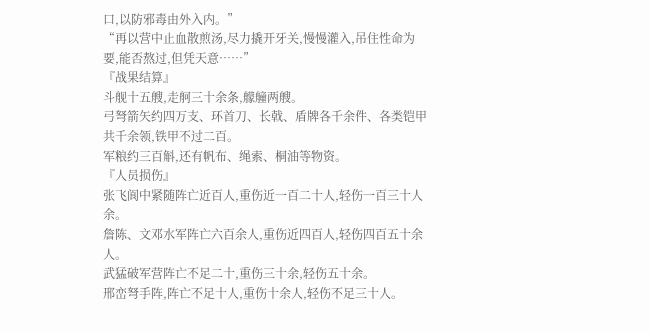口,以防邪毒由外入内。”
“再以营中止血散煎汤,尽力撬开牙关,慢慢灌入,吊住性命为要,能否熬过,但凭天意……”
『战果结算』
斗舰十五艘,走舸三十余条,艨艟两艘。
弓弩箭矢约四万支、环首刀、长戟、盾牌各千余件、各类铠甲共千余领,铁甲不过二百。
军粮约三百斛,还有帆布、绳索、桐油等物资。
『人员损伤』
张飞阆中紧随阵亡近百人,重伤近一百二十人,轻伤一百三十人余。
詹陈、文邓水军阵亡六百余人,重伤近四百人,轻伤四百五十余人。
武猛破军营阵亡不足二十,重伤三十余,轻伤五十余。
邢峦弩手阵,阵亡不足十人,重伤十余人,轻伤不足三十人。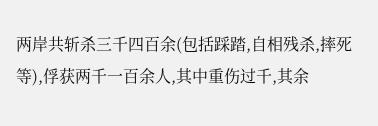两岸共斩杀三千四百余(包括踩踏,自相残杀,摔死等),俘获两千一百余人,其中重伤过千,其余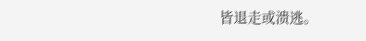皆退走或溃逃。